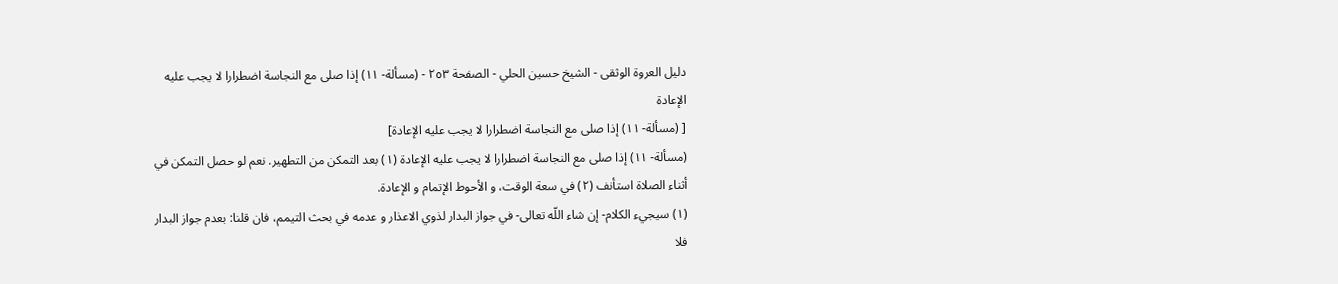دليل العروة الوثقى - الشيخ حسين الحلي - الصفحة ٢٥٣ - (مسألة- ١١) إذا صلى مع النجاسة اضطرارا لا يجب عليه الإعادة
[ (مسألة- ١١) إذا صلى مع النجاسة اضطرارا لا يجب عليه الإعادة]
(مسألة- ١١) إذا صلى مع النجاسة اضطرارا لا يجب عليه الإعادة (١) بعد التمكن من التطهير. نعم لو حصل التمكن في أثناء الصلاة استأنف (٢) في سعة الوقت، و الأحوط الإتمام و الإعادة.
(١) سيجيء الكلام- إن شاء اللّه تعالى- في جواز البدار لذوي الاعذار و عدمه في بحث التيمم، فان قلنا: بعدم جواز البدار فلا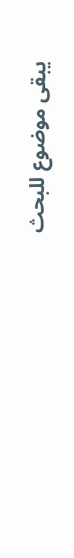يبقى موضوع للبحث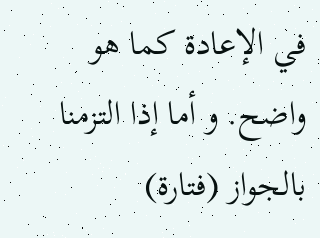في الإعادة كما هو واضح. و أما إذا التزمنا بالجواز (فتارة)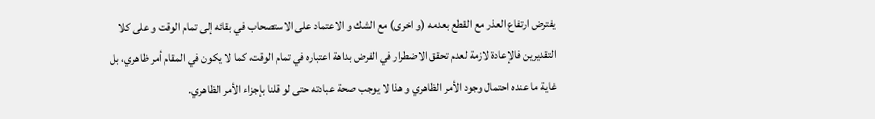يفترض ارتفاع العذر مع القطع بعدمه (و اخرى) مع الشك و الاعتماد على الاستصحاب في بقائه إلى تمام الوقت و على كلا التقديرين فالإعادة لازمة لعدم تحقق الاضطرار في الفرض بداهة اعتباره في تمام الوقت، كما لا يكون في المقام أمر ظاهري، بل غاية ما عنده احتمال وجود الأمر الظاهري و هذا لا يوجب صحة عبادته حتى لو قلنا بإجزاء الأمر الظاهري.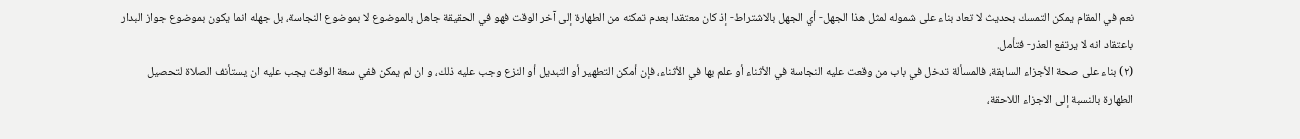نعم في المقام يمكن التمسك بحديث لا تعاد بناء على شموله لمثل هذا الجهل- أي الجهل بالاشتراط- إذ كان معتقدا بعدم تمكنه من الطهارة إلى آخر الوقت فهو في الحقيقة جاهل بالموضوع لا بموضوع النجاسة، بل جهله انما يكون بموضوع جواز البدار باعتقاد انه لا يرتفع العذر- فتأمل.
(٢) بناء على صحة الأجزاء السابقة، فالمسألة تدخل في باب من وقعت عليه النجاسة في الأثناء أو علم بها في الأثناء، فإن أمكن التطهير أو التبديل أو النزع وجب عليه ذلك، و ان لم يمكن ففي سعة الوقت يجب عليه ان يستأنف الصلاة لتحصيل الطهارة بالنسبة إلى الاجزاء اللاحقة،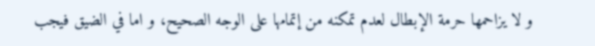و لا يزاحمها حرمة الإبطال لعدم تمكنه من إتمامها على الوجه الصحيح، و اما في الضيق فيجب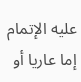عليه الإتمام إما عاريا أو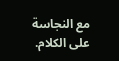مع النجاسة على الكلام.